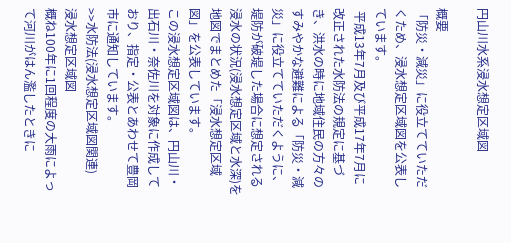円山川水系浸水想定区域図

概要
「防災・減災」に役立てていただくため、浸水想定区域図を公表しています。
 平成13年7月及び平成17年7月に改正された水防法の規定に基づき、洪水の時に地域住民の方々のすみやかな避難による「防災・減災」に役立てていただくように、堤防が破堤した場合に想定される浸水の状況(浸水想定区域と水深)を地図でまとめた「浸水想定区域図」を公表しています。
この浸水想定区域図は、円山川・出石川・奈佐川を対象に作成しており、指定・公表とあわせて豊岡市に通知しています。
>>水防法(浸水想定区域図関連)
浸水想定区域図
概ね100年に1回程度の大雨によって河川がはん濫したときに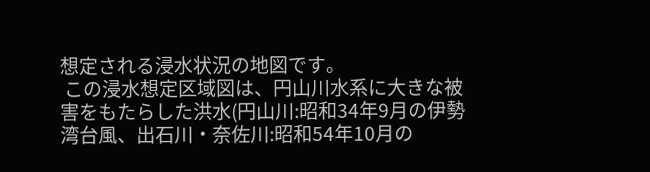想定される浸水状況の地図です。
 この浸水想定区域図は、円山川水系に大きな被害をもたらした洪水(円山川:昭和34年9月の伊勢湾台風、出石川・奈佐川:昭和54年10月の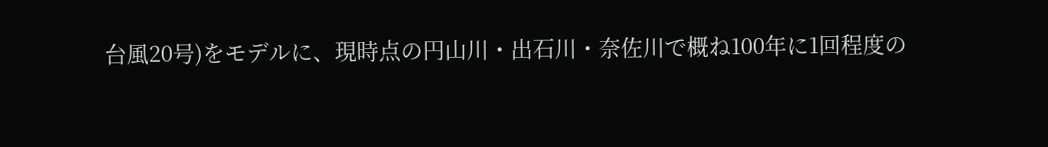台風20号)をモデルに、現時点の円山川・出石川・奈佐川で概ね100年に1回程度の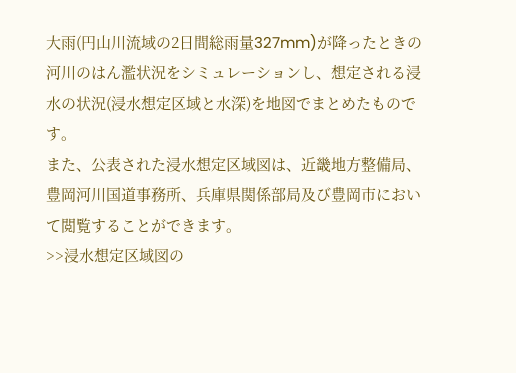大雨(円山川流域の2日間総雨量327mm)が降ったときの河川のはん濫状況をシミュレーションし、想定される浸水の状況(浸水想定区域と水深)を地図でまとめたものです。
また、公表された浸水想定区域図は、近畿地方整備局、豊岡河川国道事務所、兵庫県関係部局及び豊岡市において閲覧することができます。
>>浸水想定区域図の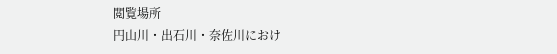閲覧場所
円山川・出石川・奈佐川におけ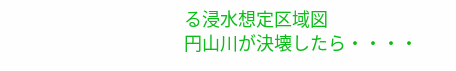る浸水想定区域図
円山川が決壊したら・・・・